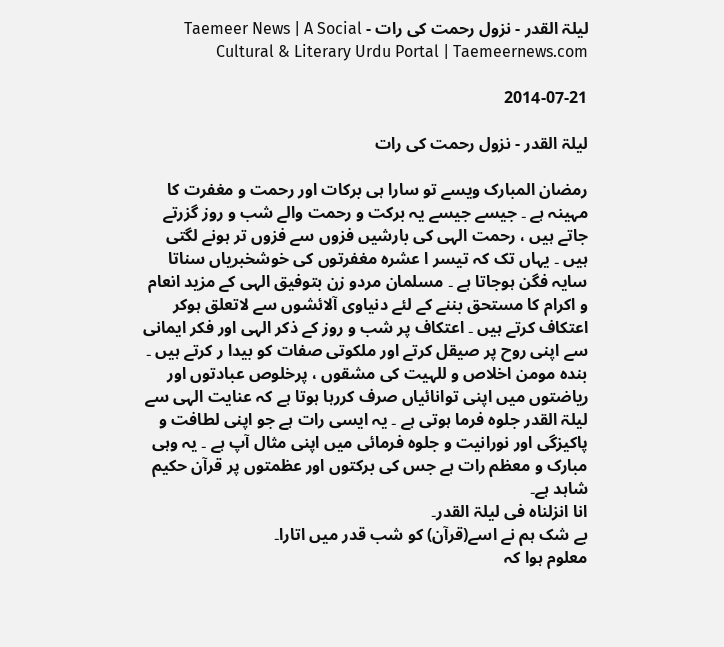لیلۃ القدر - نزول رحمت کی رات - Taemeer News | A Social Cultural & Literary Urdu Portal | Taemeernews.com

2014-07-21

لیلۃ القدر - نزول رحمت کی رات

رمضان المبارک ویسے تو سارا ہی برکات اور رحمت و مغفرت کا مہینہ ہے ۔ جیسے جیسے یہ برکت و رحمت والے شب و روز گزرتے جاتے ہیں ، رحمت الہی کی بارشیں فزوں سے فزوں تر ہونے لگتی ہیں ۔ یہاں تک کہ تیسر ا عشرہ مغفرتوں کی خوشخبریاں سناتا سایہ فگن ہوجاتا ہے ۔ مسلمان مردو زن بتوفیق الہی کے مزید انعام و اکرام کا مستحق بننے کے لئے دنیاوی آلائشوں سے لاتعلق ہوکر اعتکاف کرتے ہیں ۔ اعتکاف پر شب و روز کے ذکر الہی اور فکر ایمانی سے اپنی روح پر صیقل کرتے اور ملکوتی صفات کو بیدا ر کرتے ہیں ۔ بندہ مومن اخلاص و للہیت کی مشقوں ، پرخلوص عبادتوں اور ریاضتوں میں اپنی توانائیاں صرف کررہا ہوتا ہے کہ عنایت الہی سے لیلۃ القدر جلوہ فرما ہوتی ہے ۔ یہ ایسی رات ہے جو اپنی لطافت و پاکیزگی اور نورانیت و جلوہ فرمائی میں اپنی مثال آپ ہے ۔ یہ وہی مبارک و معظم رات ہے جس کی برکتوں اور عظمتوں پر قرآن حکیم شاہد ہے۔
انا انزلناہ فی لیلۃ القدر۔
بے شک ہم نے اسے(قرآن) کو شب قدر میں اتارا۔
معلوم ہوا کہ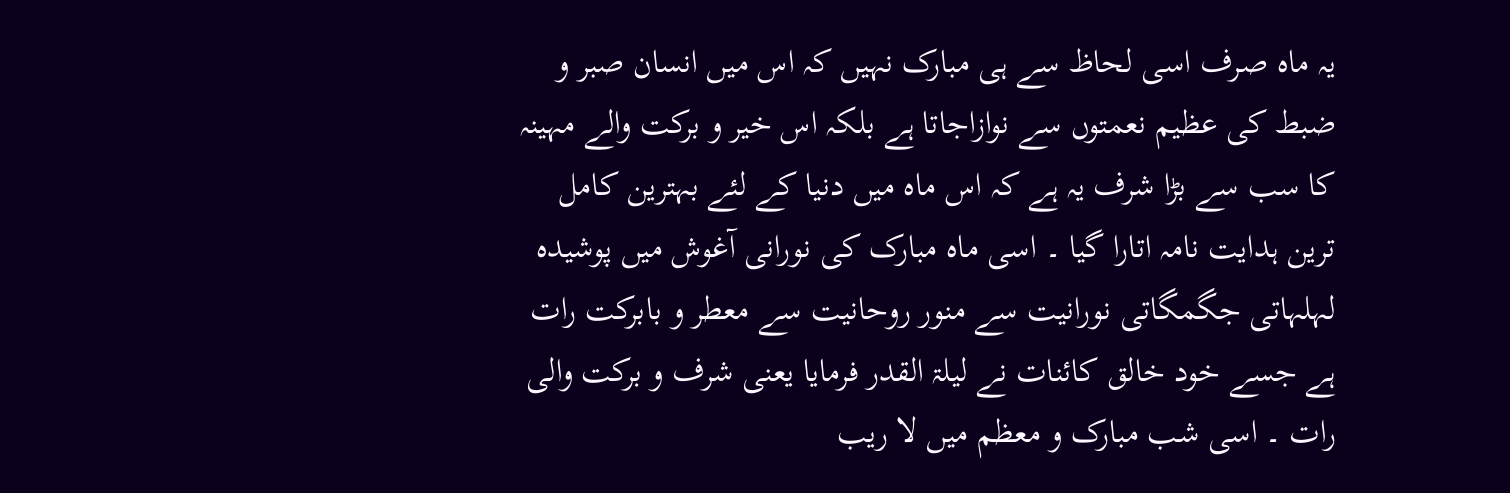یہ ماہ صرف اسی لحاظ سے ہی مبارک نہیں کہ اس میں انسان صبر و ضبط کی عظیم نعمتوں سے نوازاجاتا ہے بلکہ اس خیر و برکت والے مہینہ کا سب سے بڑا شرف یہ ہے کہ اس ماہ میں دنیا کے لئے بہترین کامل ترین ہدایت نامہ اتارا گیا ۔ اسی ماہ مبارک کی نورانی آغوش میں پوشیدہ لہلہاتی جگمگاتی نورانیت سے منور روحانیت سے معطر و بابرکت رات ہے جسے خود خالق کائنات نے لیلۃ القدر فرمایا یعنی شرف و برکت والی رات ۔ اسی شب مبارک و معظم میں لا ریب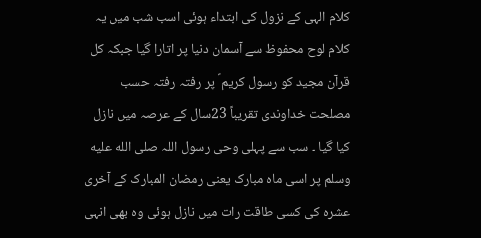کلام الہی کے نزول کی ابتداء ہوئی اسب شب میں یہ کلام لوح محفوظ سے آسمان دنیا پر اتارا گیا جبکہ کل قرآن مجید کو رسول کریم ؐ پر رفتہ رفتہ حسب مصلحت خداوندی تقریباً 23سال کے عرصہ میں نازل کیا گیا ۔ سب سے پہلی وحی رسول اللہ صلى الله عليه وسلم پر اسی ماہ مبارک یعنی رمضان المبارک کے آخری عشرہ کی کسی طاقت رات میں نازل ہوئی وہ بھی انہی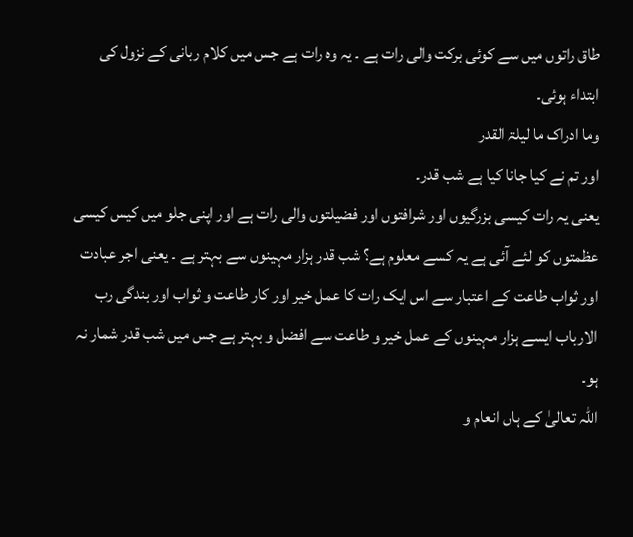طاق راتوں میں سے کوئی برکت والی رات ہے ۔ یہ وہ رات ہے جس میں کلام ربانی کے نزول کی ابتداء ہوئی۔
وما ادراک ما لیلۃ القدر
اور تم نے کیا جانا کیا ہے شب قدر۔
یعنی یہ رات کیسی بزرگیوں اور شرافتوں اور فضیلتوں والی رات ہے اور اپنی جلو میں کیس کیسی عظمتوں کو لئے آئی ہے یہ کسے معلوم ہے؟ شب قدر ہزار مہینوں سے بہتر ہے ۔ یعنی اجر عبادت اور ثواب طاعت کے اعتبار سے اس ایک رات کا عمل خیر اور کار طاعت و ثواب اور بندگی رب الارباب ایسے ہزار مہینوں کے عمل خیر و طاعت سے افضل و بہتر ہے جس میں شب قدر شمار نہ ہو۔
اللہ تعالیٰ کے ہاں انعام و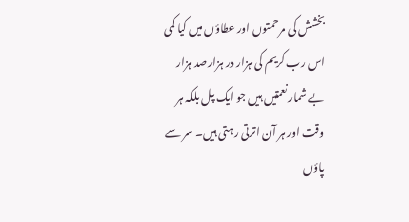بخشش کی مرحمتوں اور عطاؤں میں کیا کمی اس رب کریم کی ہزار در ہزارصد ہزار بے شمار نعمتیں ہیں جو ایک پل بلکہ ہر وقت اور ہر آن اترتی رہتی ہیں۔ سر سے پاؤں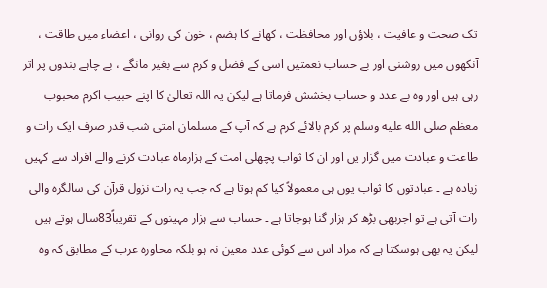تک صحت و عافیت ، بلاؤں اور محافظت ، کھانے کا ہضم ، خون کی روانی ، اعضاء میں طاقت ، آنکھوں میں روشنی اور بے حساب نعمتیں اسی کے فضل و کرم سے بغیر مانگے ، بے چاہے بندوں پر اتر رہی ہیں اور وہ بے عدد و حساب بخشش فرماتا ہے لیکن یہ اللہ تعالیٰ کا اپنے حبیب اکرم محبوب معظم صلى الله عليه وسلم پر کرم بالائے کرم ہے کہ آپ کے مسلمان امتی شب قدر صرف ایک رات و طاعت و عبادت میں گزار یں اور ان کا ثواب پچھلی امت کے ہزارماہ عبادت کرنے والے افراد سے کہیں زیادہ ہے ۔ عبادتوں کا ثواب یوں ہی معمولاً کیا کم ہوتا ہے کہ جب یہ رات نزول قرآن کی سالگرہ والی رات آتی ہے تو اجربھی بڑھ کر ہزار گنا ہوجاتا ہے ۔ حساب سے ہزار مہینوں کے تقریباً83سال ہوتے ہیں لیکن یہ بھی ہوسکتا ہے کہ مراد اس سے کوئی عدد معین نہ ہو بلکہ محاورہ عرب کے مطابق کہ وہ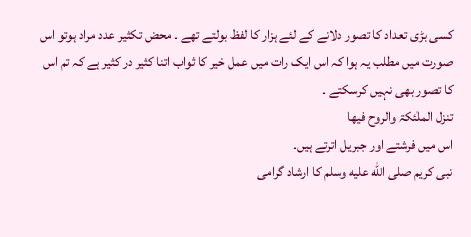کسی بڑی تعداد کا تصور دلانے کے لئے ہزار کا لفظ بولتے تھے ۔ محض تکثیر عدد مراد ہوتو اس صورت میں مطلب یہ ہوا کہ اس ایک رات میں عمل خیر کا ثواب اتنا کثیر در کثیر ہے کہ تم اس کا تصور بھی نہیں کرسکتے ۔
تنزل الملٰئکۃ والروح فیھا
اس میں فرشتے اور جبریل اترتے ہیں۔
نبی کریم صلى الله عليه وسلم کا ارشاد گرامی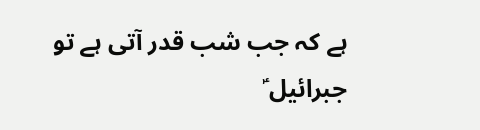ہے کہ جب شب قدر آتی ہے تو جبرائیل ؑ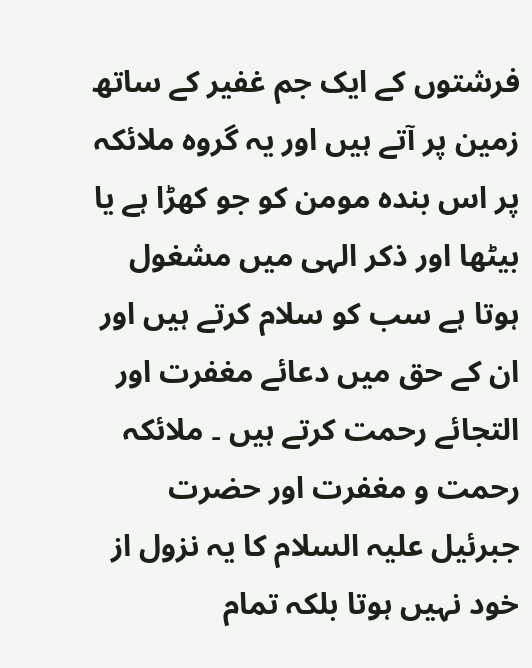فرشتوں کے ایک جم غفیر کے ساتھ زمین پر آتے ہیں اور یہ گروہ ملائکہ پر اس بندہ مومن کو جو کھڑا ہے یا بیٹھا اور ذکر الہی میں مشغول ہوتا ہے سب کو سلام کرتے ہیں اور ان کے حق میں دعائے مغفرت اور التجائے رحمت کرتے ہیں ۔ ملائکہ رحمت و مغفرت اور حضرت جبرئیل علیہ السلام کا یہ نزول از خود نہیں ہوتا بلکہ تمام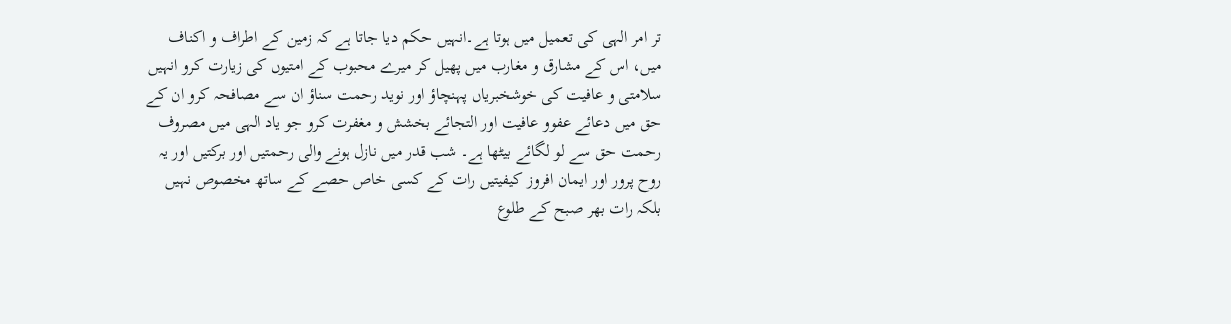تر امر الہی کی تعمیل میں ہوتا ہے۔انہیں حکم دیا جاتا ہے کہ زمین کے اطراف و اکناف میں، اس کے مشارق و مغارب میں پھیل کر میرے محبوب کے امتیوں کی زیارت کرو انہیں سلامتی و عافیت کی خوشخبریاں پہنچاؤ اور نوید رحمت سناؤ ان سے مصافحہ کرو ان کے حق میں دعائے عفوو عافیت اور التجائے بخشش و مغفرت کرو جو یاد الہی میں مصروف رحمت حق سے لو لگائے بیٹھا ہے۔ شب قدر میں نازل ہونے والی رحمتیں اور برکتیں اور یہ روح پرور اور ایمان افروز کیفیتیں رات کے کسی خاص حصے کے ساتھ مخصوص نہیں بلکہ رات بھر صبح کے طلوع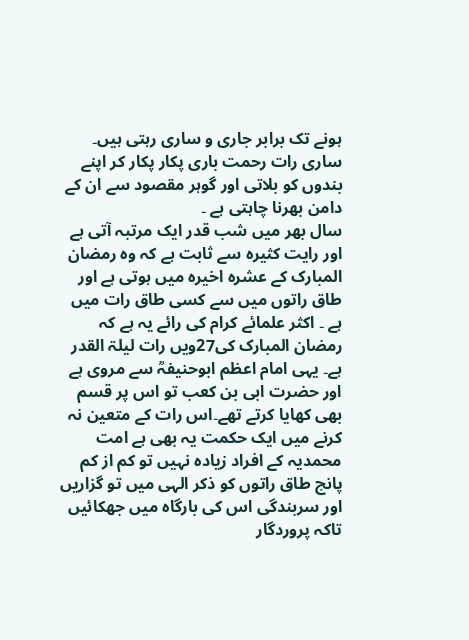ہونے تک برابر جاری و ساری رہتی ہیں۔ ساری رات رحمت باری پکار پکار کر اپنے بندوں کو بلاتی اور گوہر مقصود سے ان کے دامن بھرنا چاہتی ہے ۔
سال بھر میں شب قدر ایک مرتبہ آتی ہے اور رایت کثیرہ سے ثابت ہے کہ وہ رمضان المبارک کے عشرہ اخیرہ میں ہوتی ہے اور طاق راتوں میں سے کسی طاق رات میں ہے ۔ اکثر علمائے کرام کی رائے یہ ہے کہ رمضان المبارک کی27ویں رات لیلۃ القدر ہے۔ یہی امام اعظم ابوحنیفہؒ سے مروی ہے اور حضرت ابی بن کعب تو اس پر قسم بھی کھایا کرتے تھے۔اس رات کے متعین نہ کرنے میں ایک حکمت یہ بھی ہے امت محمدیہ کے افراد زیادہ نہیں تو کم از کم پانچ طاق راتوں کو ذکر الہی میں تو گزاریں اور سربندگی اس کی بارگاہ میں جھکائیں تاکہ پروردگار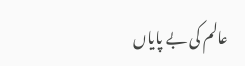عالم کی بے پایاں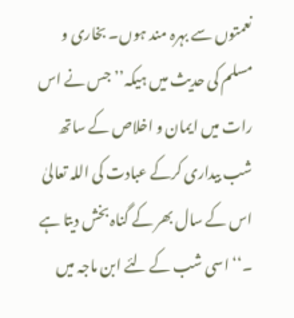نعمتوں سے بہرہ مند ہوں۔ بخاری و مسلم کی حدیث میں ہیکہ’’ جس نے اس رات میں ایمان و اخلاص کے ساتھ شب بیداری کرکے عبادت کی اللہ تعالیٰ اس کے سال بھر کے گناہ بخش دیتا ہے ۔‘‘اسی شب کے لئے ابن ماجہ میں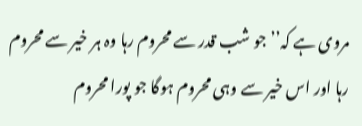مروی ہے کہ’’جو شب قدر سے محروم رہا وہ ہر خیر سے محروم رہا اور اس خیر سے وہی محروم ہوگا جو پورا محروم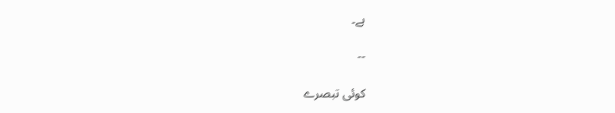ہے۔

--

کوئی تبصرے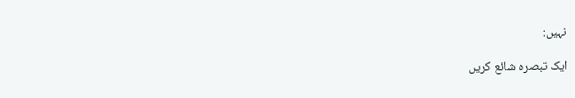نہیں:

ایک تبصرہ شائع کریں